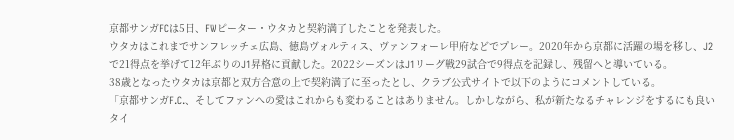京都サンガFCは5日、FWピーター・ウタカと契約満了したことを発表した。
ウタカはこれまでサンフレッチェ広島、徳島ヴォルティス、ヴァンフォーレ甲府などでプレー。2020年から京都に活躍の場を移し、J2で21得点を挙げて12年ぶりのJ1昇格に貢献した。2022シーズンはJ1リーグ戦29試合で9得点を記録し、残留へと導いている。
38歳となったウタカは京都と双方合意の上で契約満了に至ったとし、クラブ公式サイトで以下のようにコメントしている。
「京都サンガF.C.、そしてファンへの愛はこれからも変わることはありません。しかしながら、私が新たなるチャレンジをするにも良いタイ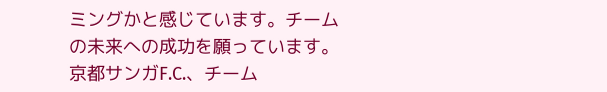ミングかと感じています。チームの未来への成功を願っています。京都サンガF.C.、チーム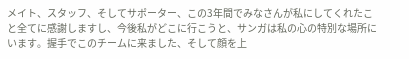メイト、スタッフ、そしてサポーター、この3年間でみなさんが私にしてくれたこと全てに感謝しますし、今後私がどこに行こうと、サンガは私の心の特別な場所にいます。握手でこのチームに来ました、そして顔を上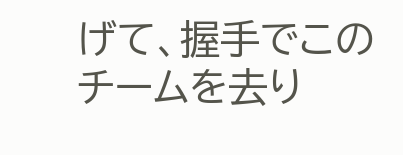げて、握手でこのチームを去り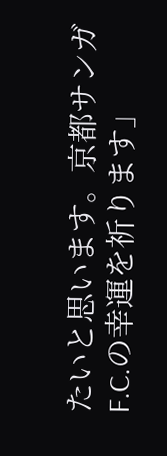たいと思います。京都サンガF.C.の幸運を祈ります」